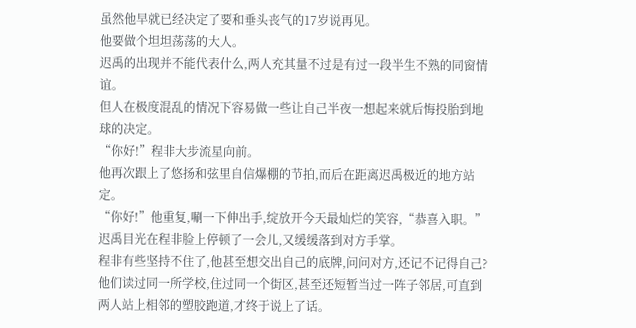虽然他早就已经决定了要和垂头丧气的17岁说再见。
他要做个坦坦荡荡的大人。
迟禹的出现并不能代表什么,两人充其量不过是有过一段半生不熟的同窗情谊。
但人在极度混乱的情况下容易做一些让自己半夜一想起来就后悔投胎到地球的决定。
“你好!”程非大步流星向前。
他再次跟上了悠扬和弦里自信爆棚的节拍,而后在距离迟禹极近的地方站定。
“你好!”他重复,唰一下伸出手,绽放开今天最灿烂的笑容,“恭喜入职。”
迟禹目光在程非脸上停顿了一会儿,又缓缓落到对方手掌。
程非有些坚持不住了,他甚至想交出自己的底牌,问问对方,还记不记得自己?
他们读过同一所学校,住过同一个街区,甚至还短暂当过一阵子邻居,可直到两人站上相邻的塑胶跑道,才终于说上了话。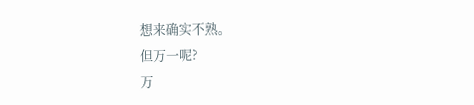想来确实不熟。
但万一呢?
万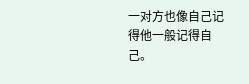一对方也像自己记得他一般记得自己。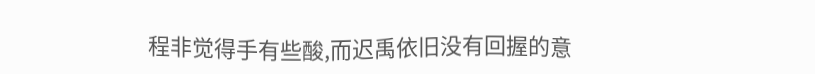程非觉得手有些酸,而迟禹依旧没有回握的意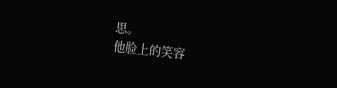思。
他脸上的笑容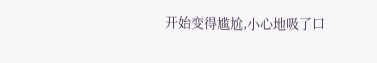开始变得尴尬,小心地吸了口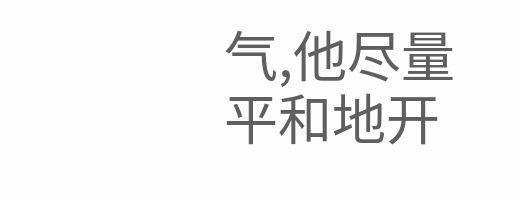气,他尽量平和地开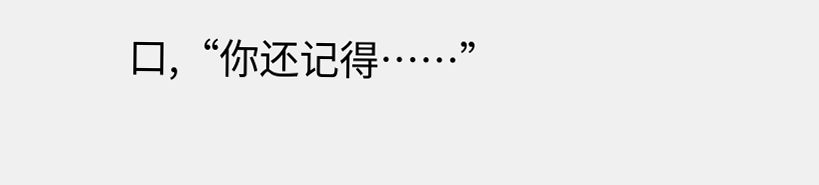口,“你还记得……”